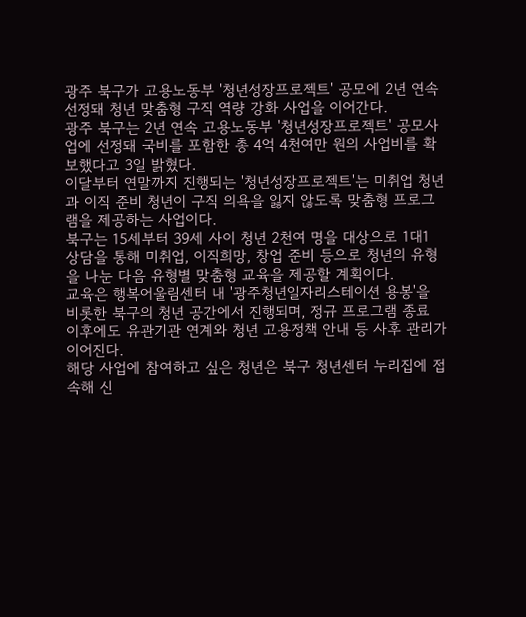광주 북구가 고용노동부 '청년성장프로젝트' 공모에 2년 연속 선정돼 청년 맞춤형 구직 역량 강화 사업을 이어간다.
광주 북구는 2년 연속 고용노동부 '청년성장프로젝트' 공모사업에 선정돼 국비를 포함한 총 4억 4천여만 원의 사업비를 확보했다고 3일 밝혔다.
이달부터 연말까지 진행되는 '청년성장프로젝트'는 미취업 청년과 이직 준비 청년이 구직 의욕을 잃지 않도록 맞춤형 프로그램을 제공하는 사업이다.
북구는 15세부터 39세 사이 청년 2천여 명을 대상으로 1대1 상담을 통해 미취업, 이직희망, 창업 준비 등으로 청년의 유형을 나눈 다음 유형별 맞춤형 교육을 제공할 계획이다.
교육은 행복어울림센터 내 '광주청년일자리스테이션 용봉'을 비롯한 북구의 청년 공간에서 진행되며, 정규 프로그램 종료 이후에도 유관기관 연계와 청년 고용정책 안내 등 사후 관리가 이어진다.
해당 사업에 참여하고 싶은 청년은 북구 청년센터 누리집에 접속해 신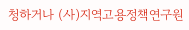청하거나 (사)지역고용정책연구원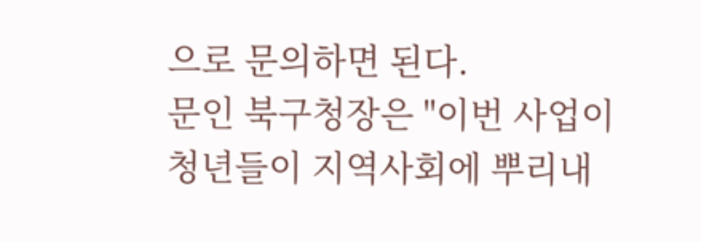으로 문의하면 된다.
문인 북구청장은 "이번 사업이 청년들이 지역사회에 뿌리내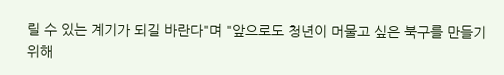릴 수 있는 계기가 되길 바란다"며 "앞으로도 청년이 머물고 싶은 북구를 만들기 위해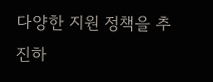다양한 지원 정책을 추진하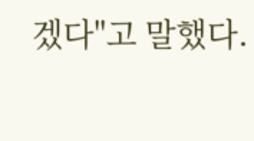겠다"고 말했다.